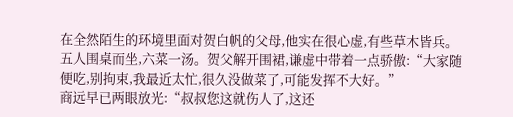在全然陌生的环境里面对贺白帆的父母,他实在很心虚,有些草木皆兵。
五人围桌而坐,六菜一汤。贺父解开围裙,谦虚中带着一点骄傲:“大家随便吃,别拘束,我最近太忙,很久没做菜了,可能发挥不大好。”
商远早已两眼放光:“叔叔您这就伤人了,这还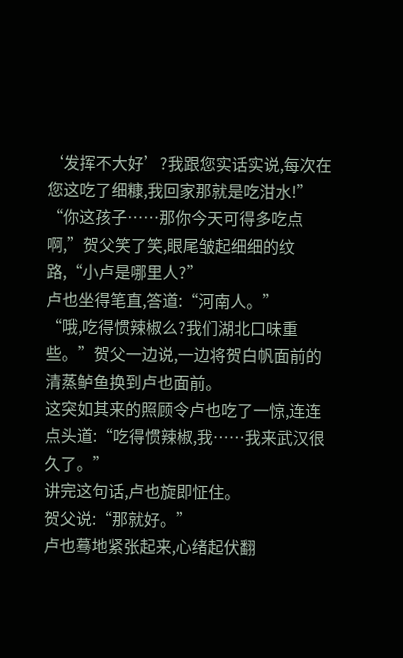‘发挥不大好’?我跟您实话实说,每次在您这吃了细糠,我回家那就是吃泔水!”
“你这孩子……那你今天可得多吃点啊,”贺父笑了笑,眼尾皱起细细的纹路,“小卢是哪里人?”
卢也坐得笔直,答道:“河南人。”
“哦,吃得惯辣椒么?我们湖北口味重些。”贺父一边说,一边将贺白帆面前的清蒸鲈鱼换到卢也面前。
这突如其来的照顾令卢也吃了一惊,连连点头道:“吃得惯辣椒,我……我来武汉很久了。”
讲完这句话,卢也旋即怔住。
贺父说:“那就好。”
卢也蓦地紧张起来,心绪起伏翻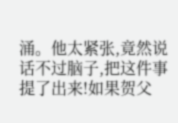涌。他太紧张,竟然说话不过脑子,把这件事提了出来!如果贺父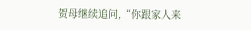贺母继续追问,“你跟家人来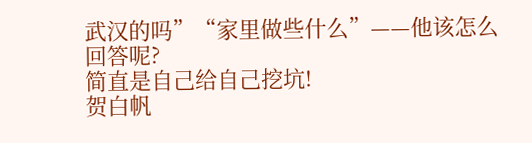武汉的吗”“家里做些什么”——他该怎么回答呢?
简直是自己给自己挖坑!
贺白帆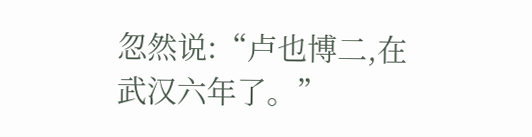忽然说:“卢也博二,在武汉六年了。”